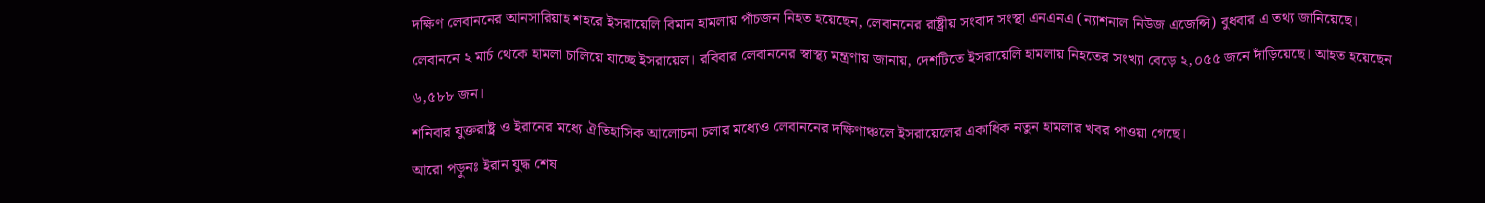দক্ষিণ লেবাননের আনসারিয়াহ শহরে ইসরায়েলি বিমান হামলায় পাঁচজন নিহত হয়েছেন, লেবাননের রাষ্ট্রীয় সংবাদ সংস্থা এনএনএ (ন্যাশনাল নিউজ এজেন্সি) বুধবার এ তথ্য জানিয়েছে।
লেবাননে ২ মার্চ থেকে হামলা চালিয়ে যাচ্ছে ইসরায়েল। রবিবার লেবাননের স্বাস্থ্য মন্ত্রণায় জানায়, দেশটিতে ইসরায়েলি হামলায় নিহতের সংখ্যা বেড়ে ২,০৫৫ জনে দাঁড়িয়েছে। আহত হয়েছেন ৬,৫৮৮ জন।
শনিবার যুক্তরাষ্ট্র ও ইরানের মধ্যে ঐতিহাসিক আলোচনা চলার মধ্যেও লেবাননের দক্ষিণাঞ্চলে ইসরায়েলের একাধিক নতুন হামলার খবর পাওয়া গেছে।
আরো পড়ুনঃ ইরান যুদ্ধ শেষ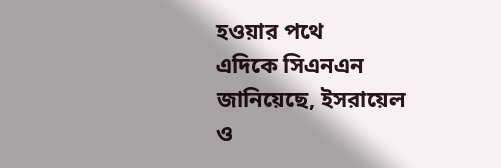হওয়ার পথে
এদিকে সিএনএন জানিয়েছে, ইসরায়েল ও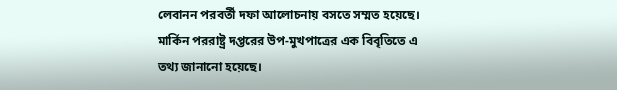লেবানন পরবর্তী দফা আলোচনায় বসতে সম্মত হয়েছে। মার্কিন পররাষ্ট্র দপ্তরের উপ-মুখপাত্রের এক বিবৃতিতে এ তথ্য জানানো হয়েছে।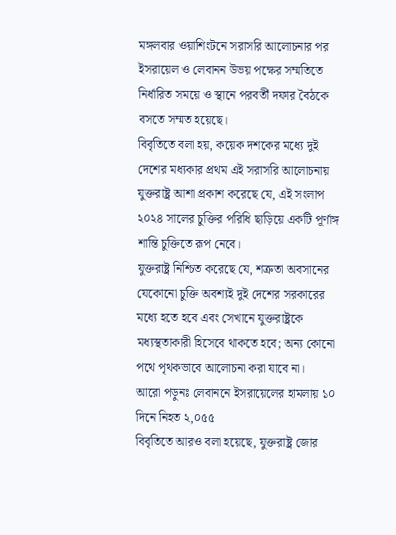মঙ্গলবার ওয়াশিংটনে সরাসরি আলোচনার পর ইসরায়েল ও লেবানন উভয় পক্ষের সম্মতিতে নির্ধারিত সময়ে ও স্থানে পরবর্তী দফার বৈঠকে বসতে সম্মত হয়েছে।
বিবৃতিতে বলা হয়, কয়েক দশকের মধ্যে দুই দেশের মধ্যকার প্রথম এই সরাসরি আলোচনায় যুক্তরাষ্ট্র আশা প্রকাশ করেছে যে, এই সংলাপ ২০২৪ সালের চুক্তির পরিধি ছাড়িয়ে একটি পূর্ণাঙ্গ শান্তি চুক্তিতে রূপ নেবে।
যুক্তরাষ্ট্র নিশ্চিত করেছে যে, শত্রুতা অবসানের যেকোনো চুক্তি অবশ্যই দুই দেশের সরকারের মধ্যে হতে হবে এবং সেখানে যুক্তরাষ্ট্রকে মধ্যস্থতাকারী হিসেবে থাকতে হবে; অন্য কোনো পথে পৃথকভাবে আলোচনা করা যাবে না।
আরো পড়ুনঃ লেবাননে ইসরায়েলের হামলায় ১০ দিনে নিহত ২,০৫৫
বিবৃতিতে আরও বলা হয়েছে, যুক্তরাষ্ট্র জোর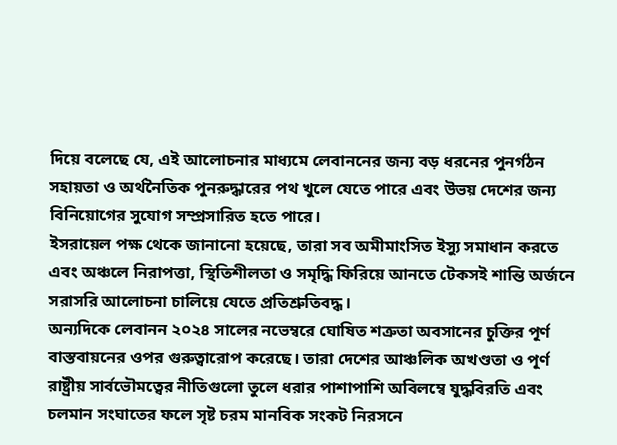দিয়ে বলেছে যে, এই আলোচনার মাধ্যমে লেবাননের জন্য বড় ধরনের পুনর্গঠন সহায়তা ও অর্থনৈতিক পুনরুদ্ধারের পথ খুলে যেতে পারে এবং উভয় দেশের জন্য বিনিয়োগের সুযোগ সম্প্রসারিত হতে পারে।
ইসরায়েল পক্ষ থেকে জানানো হয়েছে, তারা সব অমীমাংসিত ইস্যু সমাধান করতে এবং অঞ্চলে নিরাপত্তা, স্থিতিশীলতা ও সমৃদ্ধি ফিরিয়ে আনতে টেকসই শান্তি অর্জনে সরাসরি আলোচনা চালিয়ে যেতে প্রতিশ্রুতিবদ্ধ।
অন্যদিকে লেবানন ২০২৪ সালের নভেম্বরে ঘোষিত শত্রুতা অবসানের চুক্তির পূর্ণ বাস্তবায়নের ওপর গুরুত্বারোপ করেছে। তারা দেশের আঞ্চলিক অখণ্ডতা ও পূর্ণ রাষ্ট্রীয় সার্বভৌমত্বের নীতিগুলো তুলে ধরার পাশাপাশি অবিলম্বে যুদ্ধবিরতি এবং চলমান সংঘাতের ফলে সৃষ্ট চরম মানবিক সংকট নিরসনে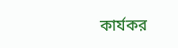কার্যকর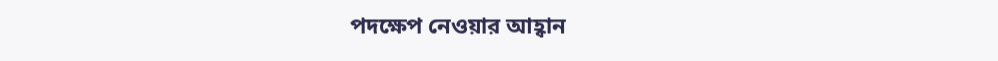পদক্ষেপ নেওয়ার আহ্বান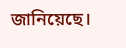জানিয়েছে।